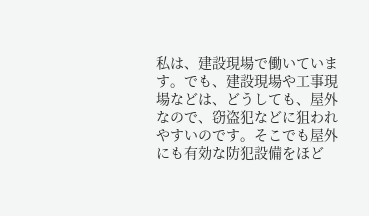私は、建設現場で働いています。でも、建設現場や工事現場などは、どうしても、屋外なので、窃盗犯などに狙われやすいのです。そこでも屋外にも有効な防犯設備をほど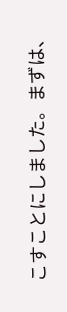こすことにしました。まずは、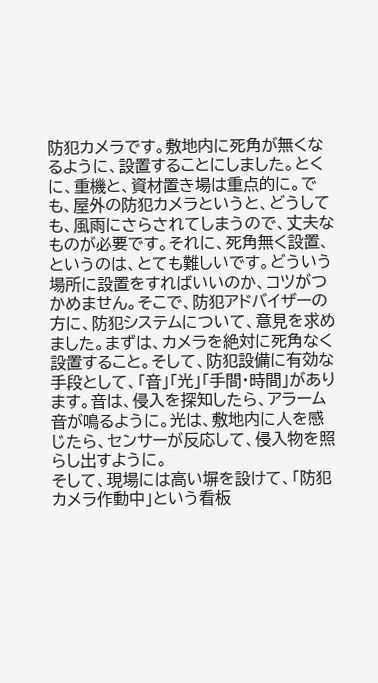防犯カメラです。敷地内に死角が無くなるように、設置することにしました。とくに、重機と、資材置き場は重点的に。でも、屋外の防犯カメラというと、どうしても、風雨にさらされてしまうので、丈夫なものが必要です。それに、死角無く設置、というのは、とても難しいです。どういう場所に設置をすればいいのか、コツがつかめません。そこで、防犯アドバイザーの方に、防犯システムについて、意見を求めました。まずは、カメラを絶対に死角なく設置すること。そして、防犯設備に有効な手段として、「音」「光」「手間・時間」があります。音は、侵入を探知したら、アラーム音が鳴るように。光は、敷地内に人を感じたら、センサーが反応して、侵入物を照らし出すように。
そして、現場には高い塀を設けて、「防犯カメラ作動中」という看板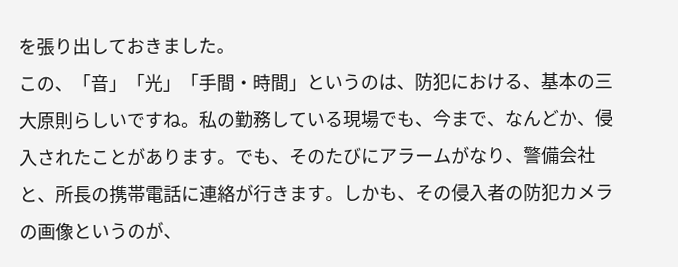を張り出しておきました。
この、「音」「光」「手間・時間」というのは、防犯における、基本の三大原則らしいですね。私の勤務している現場でも、今まで、なんどか、侵入されたことがあります。でも、そのたびにアラームがなり、警備会社と、所長の携帯電話に連絡が行きます。しかも、その侵入者の防犯カメラの画像というのが、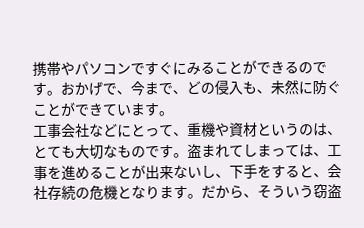携帯やパソコンですぐにみることができるのです。おかげで、今まで、どの侵入も、未然に防ぐことができています。
工事会社などにとって、重機や資材というのは、とても大切なものです。盗まれてしまっては、工事を進めることが出来ないし、下手をすると、会社存続の危機となります。だから、そういう窃盗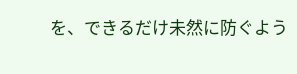を、できるだけ未然に防ぐよう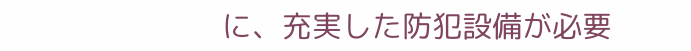に、充実した防犯設備が必要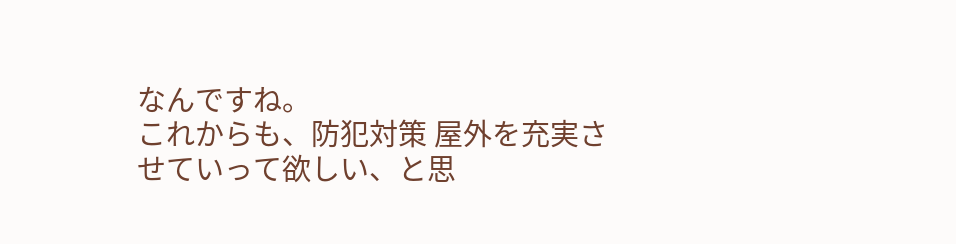なんですね。
これからも、防犯対策 屋外を充実させていって欲しい、と思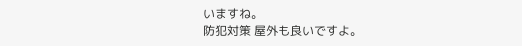いますね。
防犯対策 屋外も良いですよ。